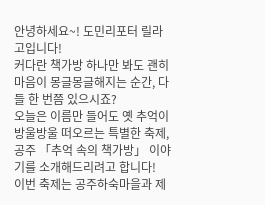안녕하세요~! 도민리포터 릴라고입니다!
커다란 책가방 하나만 봐도 괜히 마음이 몽글몽글해지는 순간, 다들 한 번쯤 있으시죠?
오늘은 이름만 들어도 옛 추억이 방울방울 떠오르는 특별한 축제, 공주 「추억 속의 책가방」 이야기를 소개해드리려고 합니다!
이번 축제는 공주하숙마을과 제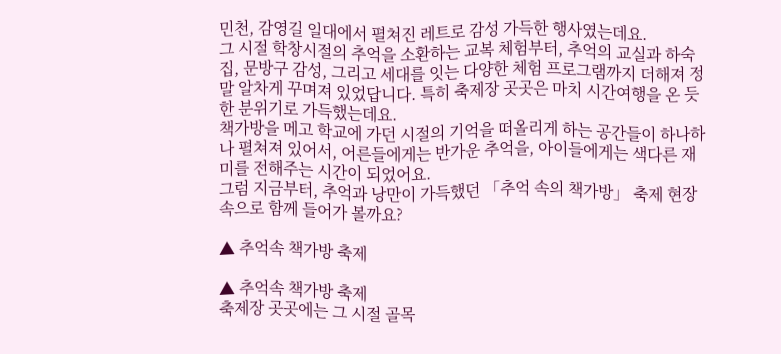민천, 감영길 일대에서 펼쳐진 레트로 감성 가득한 행사였는데요.
그 시절 학창시절의 추억을 소환하는 교복 체험부터, 추억의 교실과 하숙집, 문방구 감성, 그리고 세대를 잇는 다양한 체험 프로그램까지 더해져 정말 알차게 꾸며져 있었답니다. 특히 축제장 곳곳은 마치 시간여행을 온 듯한 분위기로 가득했는데요.
책가방을 메고 학교에 가던 시절의 기억을 떠올리게 하는 공간들이 하나하나 펼쳐져 있어서, 어른들에게는 반가운 추억을, 아이들에게는 색다른 재미를 전해주는 시간이 되었어요.
그럼 지금부터, 추억과 낭만이 가득했던 「추억 속의 책가방」 축제 현장 속으로 함께 들어가 볼까요?

▲ 추억속 책가방 축제

▲ 추억속 책가방 축제
축제장 곳곳에는 그 시절 골목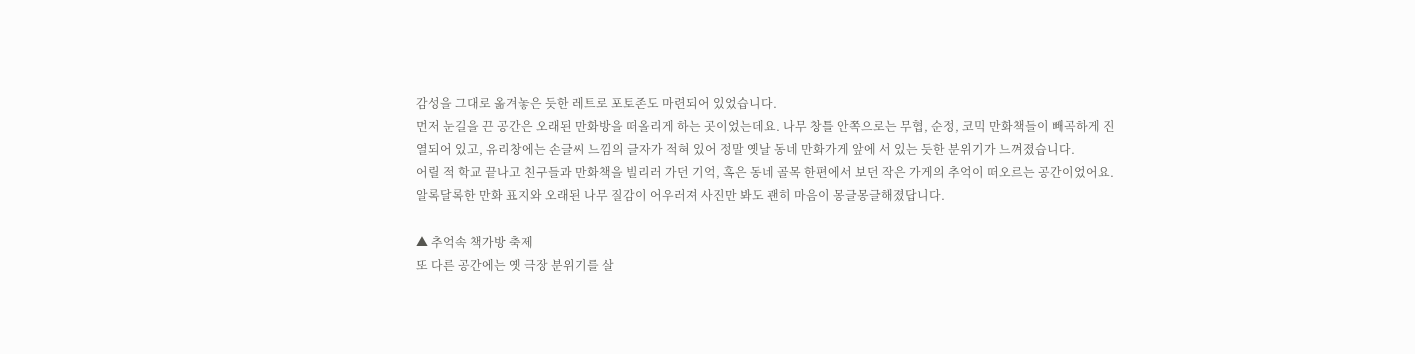감성을 그대로 옮겨놓은 듯한 레트로 포토존도 마련되어 있었습니다.
먼저 눈길을 끈 공간은 오래된 만화방을 떠올리게 하는 곳이었는데요. 나무 창틀 안쪽으로는 무협, 순정, 코믹 만화책들이 빼곡하게 진열되어 있고, 유리창에는 손글씨 느낌의 글자가 적혀 있어 정말 옛날 동네 만화가게 앞에 서 있는 듯한 분위기가 느껴졌습니다.
어릴 적 학교 끝나고 친구들과 만화책을 빌리러 가던 기억, 혹은 동네 골목 한편에서 보던 작은 가게의 추억이 떠오르는 공간이었어요. 알록달록한 만화 표지와 오래된 나무 질감이 어우러져 사진만 봐도 괜히 마음이 몽글몽글해졌답니다.

▲ 추억속 책가방 축제
또 다른 공간에는 옛 극장 분위기를 살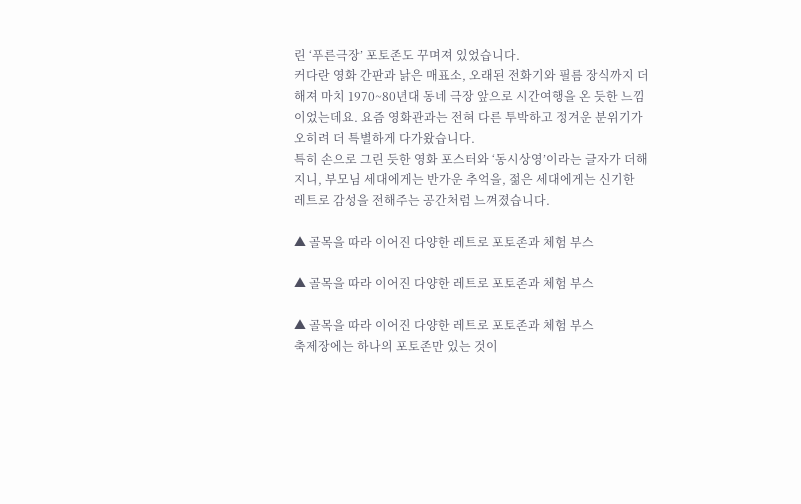린 ‘푸른극장’ 포토존도 꾸며져 있었습니다.
커다란 영화 간판과 낡은 매표소, 오래된 전화기와 필름 장식까지 더해져 마치 1970~80년대 동네 극장 앞으로 시간여행을 온 듯한 느낌이었는데요. 요즘 영화관과는 전혀 다른 투박하고 정겨운 분위기가 오히려 더 특별하게 다가왔습니다.
특히 손으로 그린 듯한 영화 포스터와 ‘동시상영’이라는 글자가 더해지니, 부모님 세대에게는 반가운 추억을, 젊은 세대에게는 신기한 레트로 감성을 전해주는 공간처럼 느껴졌습니다.

▲ 골목을 따라 이어진 다양한 레트로 포토존과 체험 부스

▲ 골목을 따라 이어진 다양한 레트로 포토존과 체험 부스

▲ 골목을 따라 이어진 다양한 레트로 포토존과 체험 부스
축제장에는 하나의 포토존만 있는 것이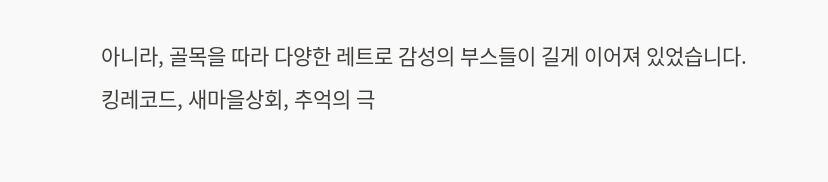아니라, 골목을 따라 다양한 레트로 감성의 부스들이 길게 이어져 있었습니다.
킹레코드, 새마을상회, 추억의 극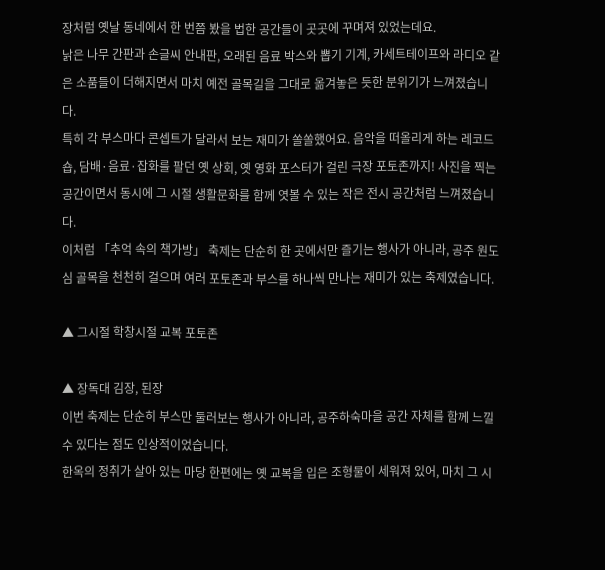장처럼 옛날 동네에서 한 번쯤 봤을 법한 공간들이 곳곳에 꾸며져 있었는데요.
낡은 나무 간판과 손글씨 안내판, 오래된 음료 박스와 뽑기 기계, 카세트테이프와 라디오 같은 소품들이 더해지면서 마치 예전 골목길을 그대로 옮겨놓은 듯한 분위기가 느껴졌습니다.
특히 각 부스마다 콘셉트가 달라서 보는 재미가 쏠쏠했어요. 음악을 떠올리게 하는 레코드숍, 담배·음료·잡화를 팔던 옛 상회, 옛 영화 포스터가 걸린 극장 포토존까지! 사진을 찍는 공간이면서 동시에 그 시절 생활문화를 함께 엿볼 수 있는 작은 전시 공간처럼 느껴졌습니다.
이처럼 「추억 속의 책가방」 축제는 단순히 한 곳에서만 즐기는 행사가 아니라, 공주 원도심 골목을 천천히 걸으며 여러 포토존과 부스를 하나씩 만나는 재미가 있는 축제였습니다.

▲ 그시절 학창시절 교복 포토존

▲ 장독대 김장, 된장
이번 축제는 단순히 부스만 둘러보는 행사가 아니라, 공주하숙마을 공간 자체를 함께 느낄 수 있다는 점도 인상적이었습니다.
한옥의 정취가 살아 있는 마당 한편에는 옛 교복을 입은 조형물이 세워져 있어, 마치 그 시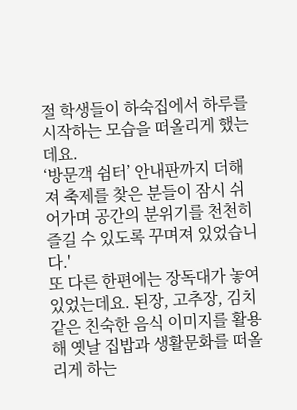절 학생들이 하숙집에서 하루를 시작하는 모습을 떠올리게 했는데요.
‘방문객 쉼터’ 안내판까지 더해져 축제를 찾은 분들이 잠시 쉬어가며 공간의 분위기를 천천히 즐길 수 있도록 꾸며져 있었습니다.'
또 다른 한편에는 장독대가 놓여 있었는데요. 된장, 고추장, 김치 같은 친숙한 음식 이미지를 활용해 옛날 집밥과 생활문화를 떠올리게 하는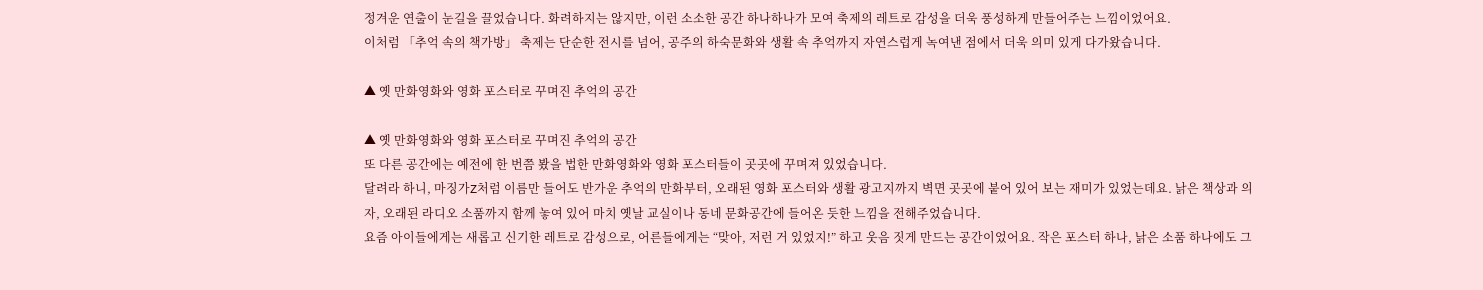정겨운 연출이 눈길을 끌었습니다. 화려하지는 않지만, 이런 소소한 공간 하나하나가 모여 축제의 레트로 감성을 더욱 풍성하게 만들어주는 느낌이었어요.
이처럼 「추억 속의 책가방」 축제는 단순한 전시를 넘어, 공주의 하숙문화와 생활 속 추억까지 자연스럽게 녹여낸 점에서 더욱 의미 있게 다가왔습니다.

▲ 옛 만화영화와 영화 포스터로 꾸며진 추억의 공간

▲ 옛 만화영화와 영화 포스터로 꾸며진 추억의 공간
또 다른 공간에는 예전에 한 번쯤 봤을 법한 만화영화와 영화 포스터들이 곳곳에 꾸며져 있었습니다.
달려라 하니, 마징가Z처럼 이름만 들어도 반가운 추억의 만화부터, 오래된 영화 포스터와 생활 광고지까지 벽면 곳곳에 붙어 있어 보는 재미가 있었는데요. 낡은 책상과 의자, 오래된 라디오 소품까지 함께 놓여 있어 마치 옛날 교실이나 동네 문화공간에 들어온 듯한 느낌을 전해주었습니다.
요즘 아이들에게는 새롭고 신기한 레트로 감성으로, 어른들에게는 “맞아, 저런 거 있었지!” 하고 웃음 짓게 만드는 공간이었어요. 작은 포스터 하나, 낡은 소품 하나에도 그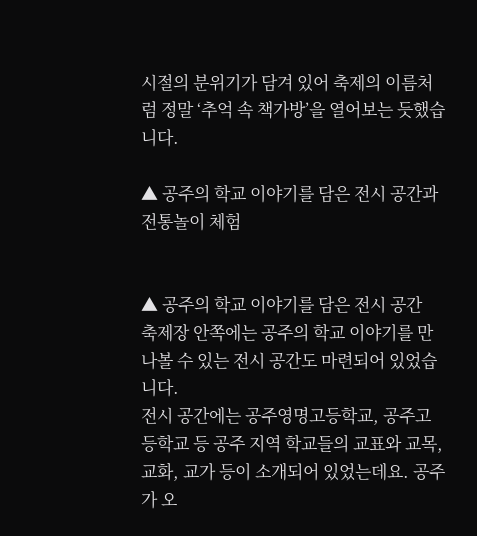시절의 분위기가 담겨 있어 축제의 이름처럼 정말 ‘추억 속 책가방’을 열어보는 듯했습니다.

▲ 공주의 학교 이야기를 담은 전시 공간과 전통놀이 체험


▲ 공주의 학교 이야기를 담은 전시 공간
축제장 안쪽에는 공주의 학교 이야기를 만나볼 수 있는 전시 공간도 마련되어 있었습니다.
전시 공간에는 공주영명고등학교, 공주고등학교 등 공주 지역 학교들의 교표와 교목, 교화, 교가 등이 소개되어 있었는데요. 공주가 오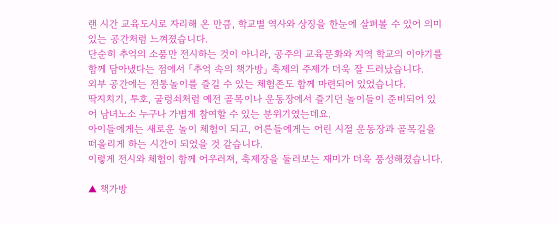랜 시간 교육도시로 자리해 온 만큼, 학교별 역사와 상징을 한눈에 살펴볼 수 있어 의미 있는 공간처럼 느껴졌습니다.
단순히 추억의 소품만 전시하는 것이 아니라, 공주의 교육문화와 지역 학교의 이야기를 함께 담아냈다는 점에서 「추억 속의 책가방」 축제의 주제가 더욱 잘 드러났습니다.
외부 공간에는 전통놀이를 즐길 수 있는 체험존도 함께 마련되어 있었습니다.
딱지치기, 투호, 굴렁쇠처럼 예전 골목이나 운동장에서 즐기던 놀이들이 준비되어 있어 남녀노소 누구나 가볍게 참여할 수 있는 분위기였는데요.
아이들에게는 새로운 놀이 체험이 되고, 어른들에게는 어린 시절 운동장과 골목길을 떠올리게 하는 시간이 되었을 것 같습니다.
이렇게 전시와 체험이 함께 어우러져, 축제장을 둘러보는 재미가 더욱 풍성해졌습니다.

▲ 책가방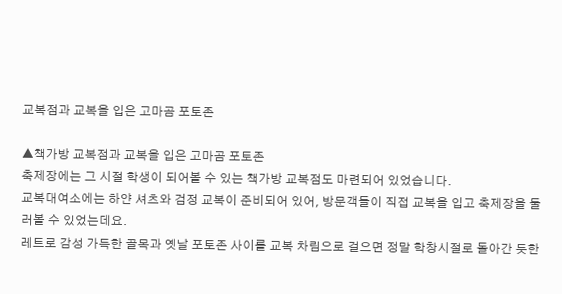교복점과 교복을 입은 고마곰 포토존

▲책가방 교복점과 교복을 입은 고마곰 포토존
축제장에는 그 시절 학생이 되어볼 수 있는 책가방 교복점도 마련되어 있었습니다.
교복대여소에는 하얀 셔츠와 검정 교복이 준비되어 있어, 방문객들이 직접 교복을 입고 축제장을 둘러볼 수 있었는데요.
레트로 감성 가득한 골목과 옛날 포토존 사이를 교복 차림으로 걸으면 정말 학창시절로 돌아간 듯한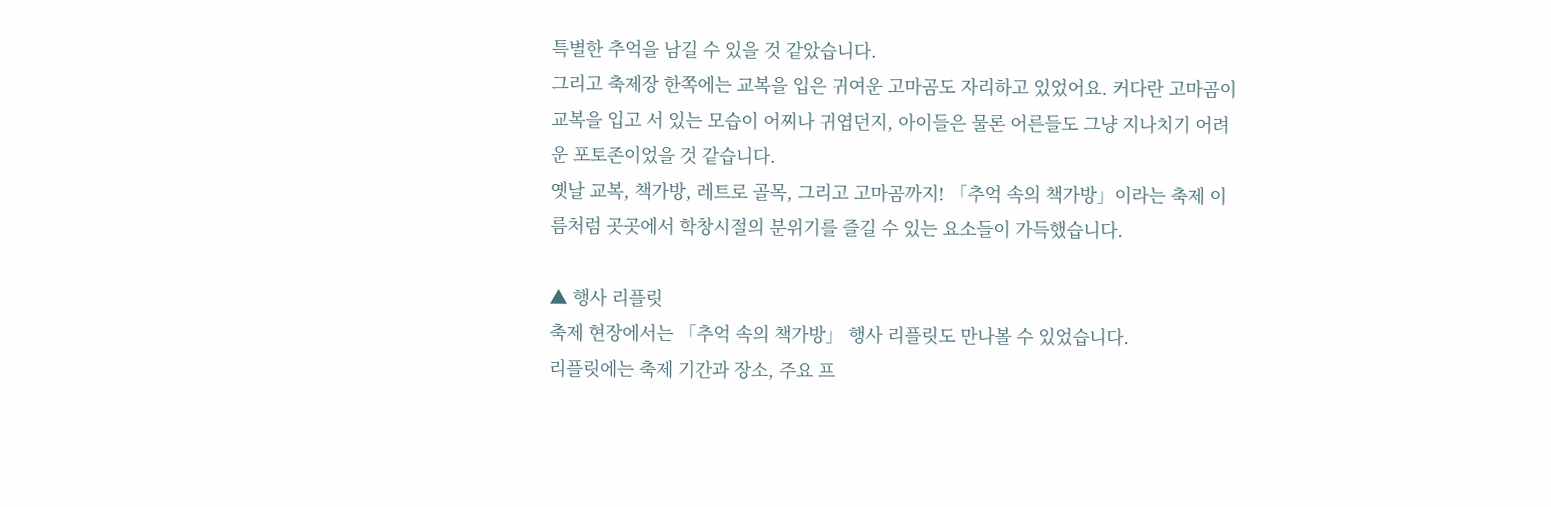특별한 추억을 남길 수 있을 것 같았습니다.
그리고 축제장 한쪽에는 교복을 입은 귀여운 고마곰도 자리하고 있었어요. 커다란 고마곰이 교복을 입고 서 있는 모습이 어찌나 귀엽던지, 아이들은 물론 어른들도 그냥 지나치기 어려운 포토존이었을 것 같습니다.
옛날 교복, 책가방, 레트로 골목, 그리고 고마곰까지! 「추억 속의 책가방」이라는 축제 이름처럼 곳곳에서 학창시절의 분위기를 즐길 수 있는 요소들이 가득했습니다.

▲ 행사 리플릿
축제 현장에서는 「추억 속의 책가방」 행사 리플릿도 만나볼 수 있었습니다.
리플릿에는 축제 기간과 장소, 주요 프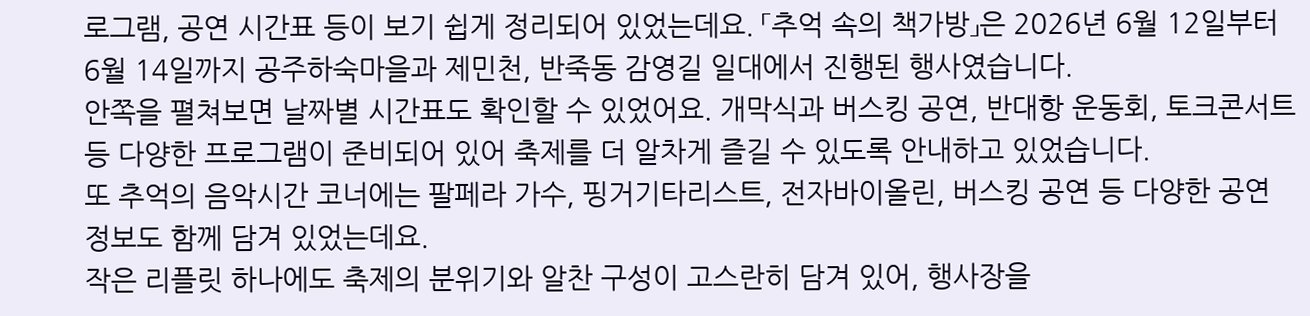로그램, 공연 시간표 등이 보기 쉽게 정리되어 있었는데요. 「추억 속의 책가방」은 2026년 6월 12일부터 6월 14일까지 공주하숙마을과 제민천, 반죽동 감영길 일대에서 진행된 행사였습니다.
안쪽을 펼쳐보면 날짜별 시간표도 확인할 수 있었어요. 개막식과 버스킹 공연, 반대항 운동회, 토크콘서트 등 다양한 프로그램이 준비되어 있어 축제를 더 알차게 즐길 수 있도록 안내하고 있었습니다.
또 추억의 음악시간 코너에는 팔페라 가수, 핑거기타리스트, 전자바이올린, 버스킹 공연 등 다양한 공연 정보도 함께 담겨 있었는데요.
작은 리플릿 하나에도 축제의 분위기와 알찬 구성이 고스란히 담겨 있어, 행사장을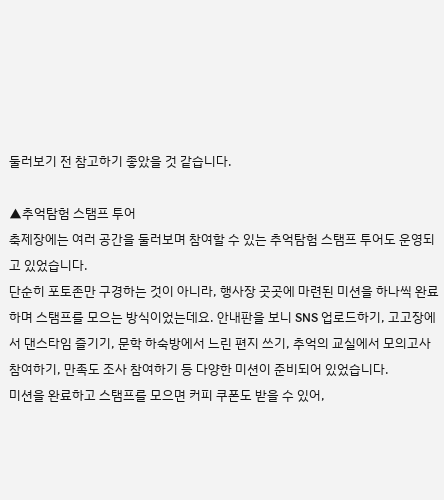둘러보기 전 참고하기 좋았을 것 같습니다.

▲추억탐험 스탬프 투어
축제장에는 여러 공간을 둘러보며 참여할 수 있는 추억탐험 스탬프 투어도 운영되고 있었습니다.
단순히 포토존만 구경하는 것이 아니라, 행사장 곳곳에 마련된 미션을 하나씩 완료하며 스탬프를 모으는 방식이었는데요. 안내판을 보니 SNS 업로드하기, 고고장에서 댄스타임 즐기기, 문학 하숙방에서 느린 편지 쓰기, 추억의 교실에서 모의고사 참여하기, 만족도 조사 참여하기 등 다양한 미션이 준비되어 있었습니다.
미션을 완료하고 스탬프를 모으면 커피 쿠폰도 받을 수 있어,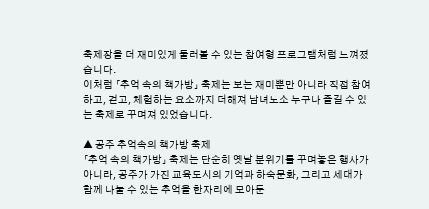축제장을 더 재미있게 둘러볼 수 있는 참여형 프로그램처럼 느껴졌습니다.
이처럼 「추억 속의 책가방」 축제는 보는 재미뿐만 아니라 직접 참여하고, 걷고, 체험하는 요소까지 더해져 남녀노소 누구나 즐길 수 있는 축제로 꾸며져 있었습니다.

▲ 공주 추억속의 책가방 축제
「추억 속의 책가방」 축제는 단순히 옛날 분위기를 꾸며놓은 행사가 아니라, 공주가 가진 교육도시의 기억과 하숙문화, 그리고 세대가 함께 나눌 수 있는 추억을 한자리에 모아둔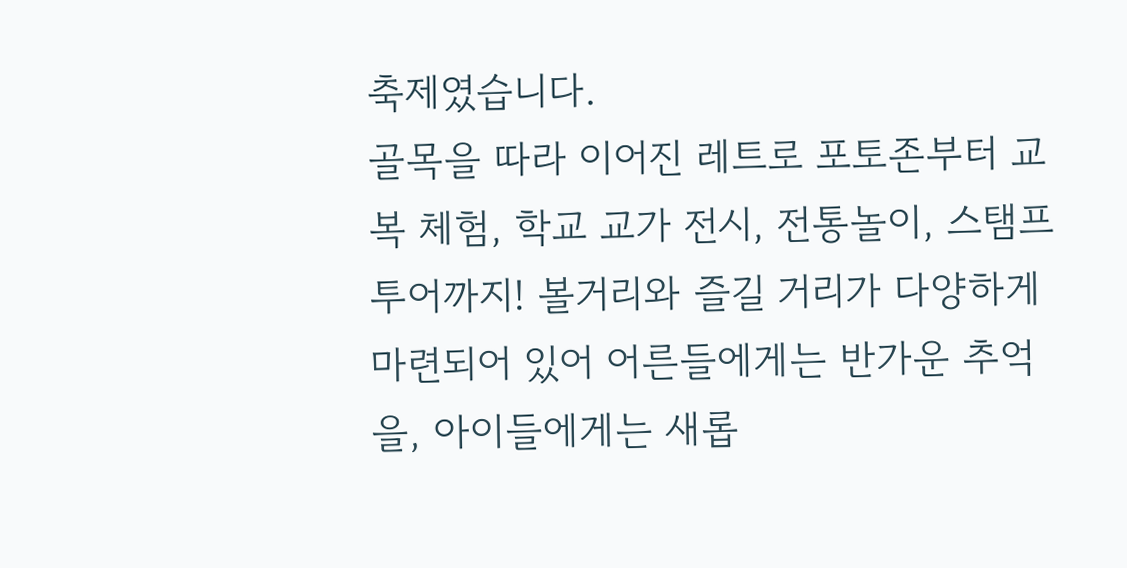축제였습니다.
골목을 따라 이어진 레트로 포토존부터 교복 체험, 학교 교가 전시, 전통놀이, 스탬프 투어까지! 볼거리와 즐길 거리가 다양하게 마련되어 있어 어른들에게는 반가운 추억을, 아이들에게는 새롭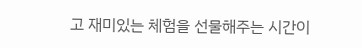고 재미있는 체험을 선물해주는 시간이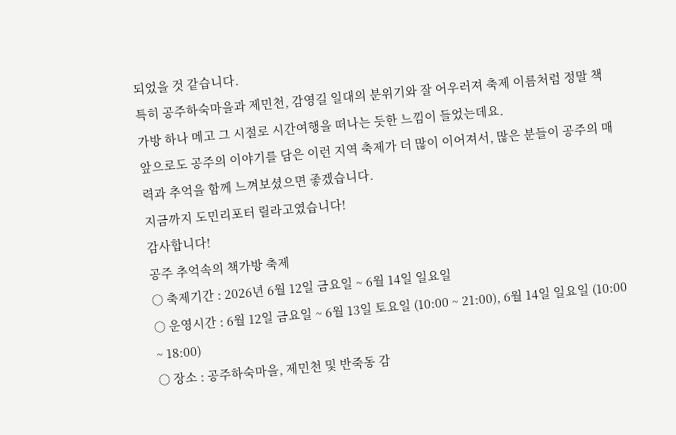되었을 것 같습니다.
특히 공주하숙마을과 제민천, 감영길 일대의 분위기와 잘 어우러져 축제 이름처럼 정말 책가방 하나 메고 그 시절로 시간여행을 떠나는 듯한 느낌이 들었는데요.
앞으로도 공주의 이야기를 담은 이런 지역 축제가 더 많이 이어져서, 많은 분들이 공주의 매력과 추억을 함께 느껴보셨으면 좋겠습니다.
지금까지 도민리포터 릴라고였습니다!
감사합니다!
공주 추억속의 책가방 축제
○ 축제기간 : 2026년 6월 12일 금요일 ~ 6월 14일 일요일
○ 운영시간 : 6월 12일 금요일 ~ 6월 13일 토요일 (10:00 ~ 21:00), 6월 14일 일요일 (10:00 ~ 18:00)
○ 장소 : 공주하숙마을, 제민천 및 반죽동 감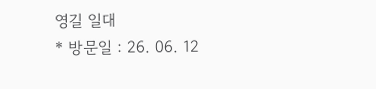영길 일대
* 방문일 : 26. 06. 12